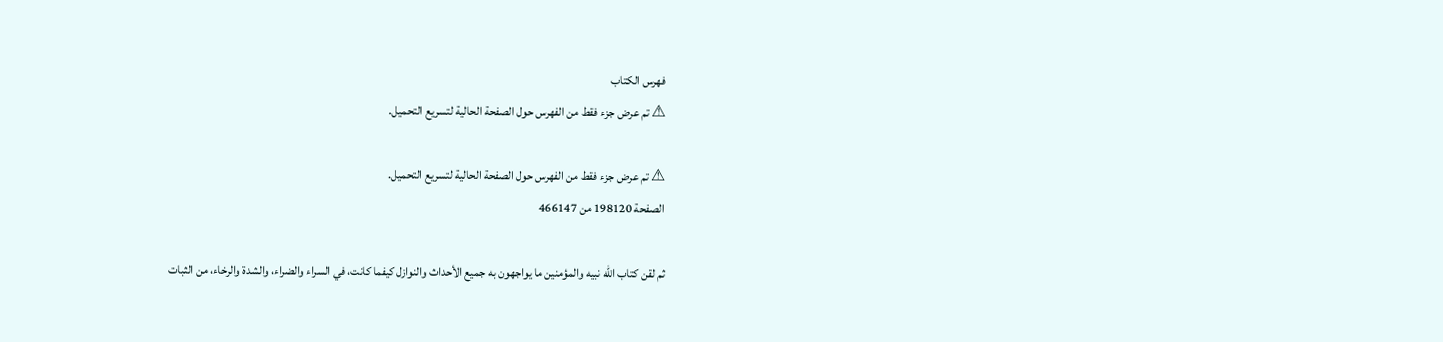فهرس الكتاب
⚠ تم عرض جزء فقط من الفهرس حول الصفحة الحالية لتسريع التحميل.

⚠ تم عرض جزء فقط من الفهرس حول الصفحة الحالية لتسريع التحميل.
الصفحة 198120 من 466147

ثم لقن كتاب الله نبيه والمؤمنين ما يواجهون به جميع الأحداث والنوازل كيفما كانت، في السراء والضراء، والشدة والرخاء، من الثبات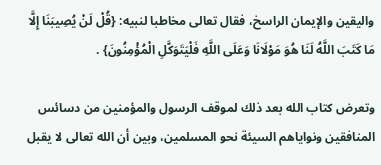واليقين والإيمان الراسخ، فقال تعالى مخاطبا لنبيه: {قُلْ لَنْ يُصِيبَنَا إِلَّا مَا كَتَبَ اللَّهُ لَنَا هُوَ مَوْلَانَا وَعَلَى اللَّهِ فَلْيَتَوَكَّلِ الْمُؤْمِنُونَ} .

وتعرض كتاب الله بعد ذلك لموقف الرسول والمؤمنين من دسائس المنافقين ونواياهم السيئة نحو المسلمين، وبين أن الله تعالى لا يقبل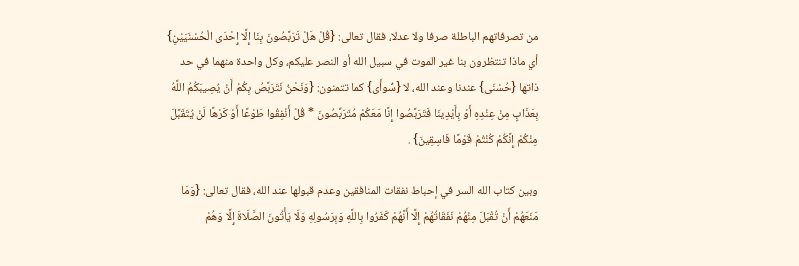من تصرفاتهم الباطلة صرفا ولا عدلا، فقال تعالى: {قُلْ هَلْ تَرَبَّصُونَ بِنَا إِلَّا إِحْدَى الْحُسْنَيَيْنِ} أي ماذا تنتظرون بنا غير الموت في سبيل الله أو النصر عليكم، وكل واحدة منهما في حد ذاتها {حُسْنَى} عندنا وعند الله، لا {سُّوأَى} كما تتمنون: {وَنَحْنُ نَتَرَبَّصُ بِكُمْ أَنْ يُصِيبَكُمُ اللَّهُ بِعَذَابٍ مِنْ عِنْدِهِ أَوْ بِأَيْدِينَا فَتَرَبَّصُوا إِنَّا مَعَكُمْ مُتَرَبِّصُونَ * قُلْ أَنْفِقُوا طَوْعًا أَوْ كَرْهًا لَنْ يُتَقَبَّلَ مِنْكُمْ إِنَّكُمْ كُنْتُمْ قَوْمًا فَاسِقِينَ} .

وبين كتاب الله السر في إحباط نفقات المنافقين وعدم قبولها عند الله، فقال تعالى: {وَمَا مَنَعَهُمْ أَنْ تُقْبَلَ مِنْهُمْ نَفَقَاتُهُمْ إِلَّا أَنَّهُمْ كَفَرُوا بِاللَّهِ وَبِرَسُولِهِ وَلَا يَأْتُونَ الصَّلَاةَ إِلَّا وَهُمْ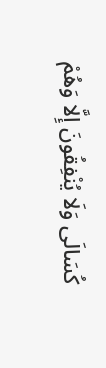كُسَالَى وَلَا يُنْفِقُونَ إِلَّا وَهُمْ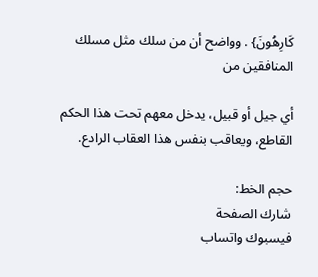كَارِهُونَ} . وواضح أن من سلك مثل مسلك المنافقين من

أي جيل أو قبيل، يدخل معهم تحت هذا الحكم القاطع، ويعاقب بنفس هذا العقاب الرادع.

حجم الخط:
شارك الصفحة
فيسبوك واتساب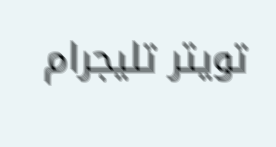تويتر تليجرام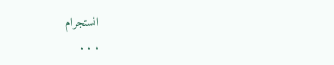انستجرام
. . .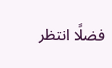فضلًا انتظر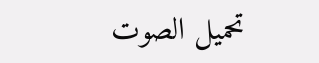تحميل الصوت